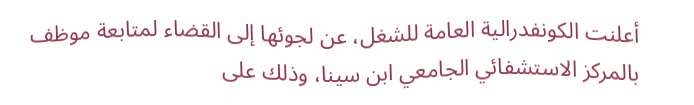أعلنت الكونفدرالية العامة للشغل، عن لجوئها إلى القضاء لمتابعة موظف بالمركز الاستشفائي الجامعي ابن سينا، وذلك على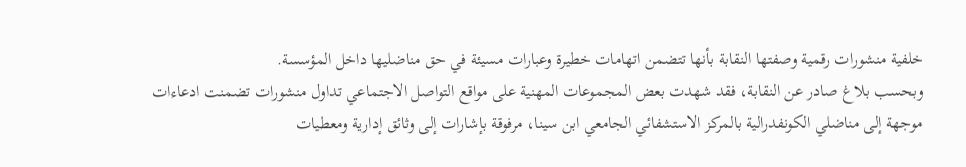خلفية منشورات رقمية وصفتها النقابة بأنها تتضمن اتهامات خطيرة وعبارات مسيئة في حق مناضليها داخل المؤسسة.
وبحسب بلاغ صادر عن النقابة، فقد شهدت بعض المجموعات المهنية على مواقع التواصل الاجتماعي تداول منشورات تضمنت ادعاءات موجهة إلى مناضلي الكونفدرالية بالمركز الاستشفائي الجامعي ابن سينا، مرفوقة بإشارات إلى وثائق إدارية ومعطيات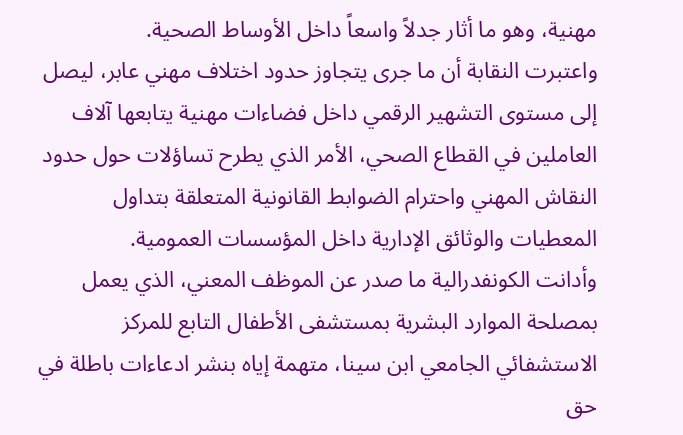مهنية، وهو ما أثار جدلاً واسعاً داخل الأوساط الصحية.
واعتبرت النقابة أن ما جرى يتجاوز حدود اختلاف مهني عابر، ليصل إلى مستوى التشهير الرقمي داخل فضاءات مهنية يتابعها آلاف العاملين في القطاع الصحي، الأمر الذي يطرح تساؤلات حول حدود النقاش المهني واحترام الضوابط القانونية المتعلقة بتداول المعطيات والوثائق الإدارية داخل المؤسسات العمومية.
وأدانت الكونفدرالية ما صدر عن الموظف المعني، الذي يعمل بمصلحة الموارد البشرية بمستشفى الأطفال التابع للمركز الاستشفائي الجامعي ابن سينا، متهمة إياه بنشر ادعاءات باطلة في حق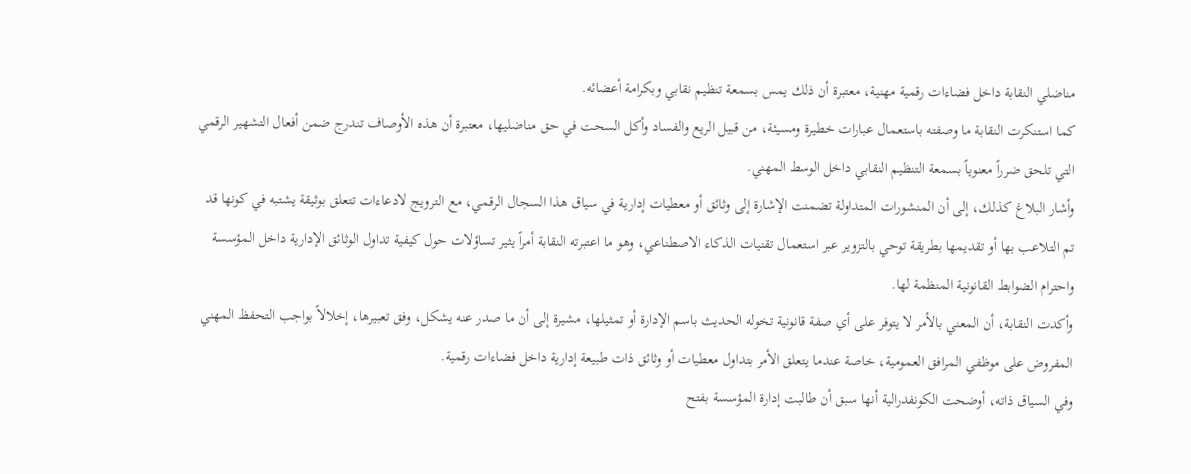مناضلي النقابة داخل فضاءات رقمية مهنية، معتبرة أن ذلك يمس بسمعة تنظيم نقابي وبكرامة أعضائه.
كما استنكرت النقابة ما وصفته باستعمال عبارات خطيرة ومسيئة، من قبيل الريع والفساد وأكل السحت في حق مناضليها، معتبرة أن هذه الأوصاف تندرج ضمن أفعال التشهير الرقمي التي تلحق ضرراً معنوياً بسمعة التنظيم النقابي داخل الوسط المهني.
وأشار البلاغ كذلك، إلى أن المنشورات المتداولة تضمنت الإشارة إلى وثائق أو معطيات إدارية في سياق هذا السجال الرقمي، مع الترويج لادعاءات تتعلق بوثيقة يشتبه في كونها قد تم التلاعب بها أو تقديمها بطريقة توحي بالتزوير عبر استعمال تقنيات الذكاء الاصطناعي، وهو ما اعتبرته النقابة أمراً يثير تساؤلات حول كيفية تداول الوثائق الإدارية داخل المؤسسة واحترام الضوابط القانونية المنظمة لها.
وأكدت النقابة، أن المعني بالأمر لا يتوفر على أي صفة قانونية تخوله الحديث باسم الإدارة أو تمثيلها، مشيرة إلى أن ما صدر عنه يشكل، وفق تعبيرها، إخلالاً بواجب التحفظ المهني المفروض على موظفي المرافق العمومية، خاصة عندما يتعلق الأمر بتداول معطيات أو وثائق ذات طبيعة إدارية داخل فضاءات رقمية.
وفي السياق ذاته، أوضحت الكونفدرالية أنها سبق أن طالبت إدارة المؤسسة بفتح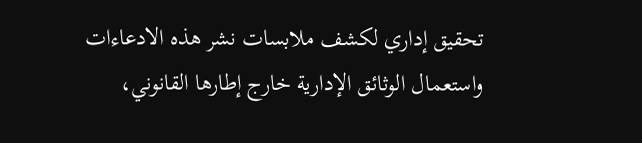تحقيق إداري لكشف ملابسات نشر هذه الادعاءات واستعمال الوثائق الإدارية خارج إطارها القانوني،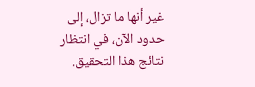غير أنها ما تزال، إلى حدود الآن، في انتظار نتائج هذا التحقيق.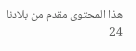هذا المحتوى مقدم من بلادنا 24